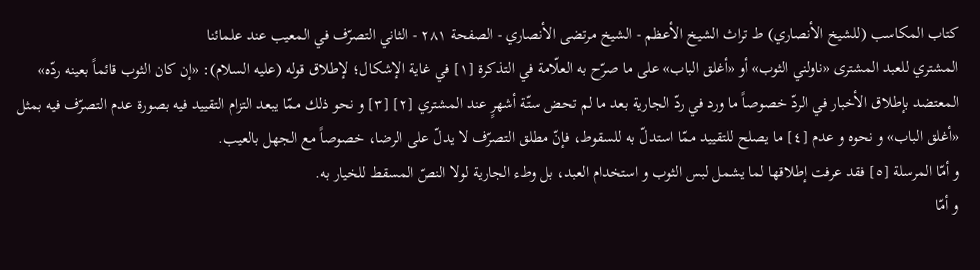كتاب المكاسب (للشيخ الأنصاري) ط تراث الشيخ الأعظم - الشيخ مرتضى الأنصاري - الصفحة ٢٨١ - الثاني التصرّف في المعيب عند علمائنا
المشتري للعبد المشترى «ناولني الثوب» أو «أغلق الباب» على ما صرّح به العلّامة في التذكرة [١] في غاية الإشكال؛ لإطلاق قوله (عليه السلام): «إن كان الثوب قائماً بعينه ردّه» المعتضد بإطلاق الأخبار في الردّ خصوصاً ما ورد في ردّ الجارية بعد ما لم تحض ستّة أشهرٍ عند المشتري [٢] [٣] و نحو ذلك ممّا يبعد التزام التقييد فيه بصورة عدم التصرّف فيه بمثل «أغلق الباب» و نحوه و عدم [٤] ما يصلح للتقييد ممّا استدلّ به للسقوط، فإنّ مطلق التصرّف لا يدلّ على الرضا، خصوصاً مع الجهل بالعيب.
و أمّا المرسلة [٥] فقد عرفت إطلاقها لما يشمل لبس الثوب و استخدام العبد، بل وطء الجارية لولا النصّ المسقط للخيار به.
و أمّا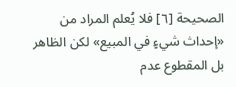الصحيحة [٦] فلا يُعلم المراد من «إحداث شيءٍ في المبيع» لكن الظاهر بل المقطوع عدم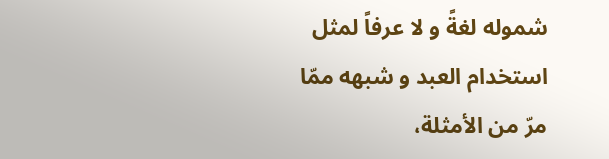شموله لغةً و لا عرفاً لمثل استخدام العبد و شبهه ممّا مرّ من الأمثلة،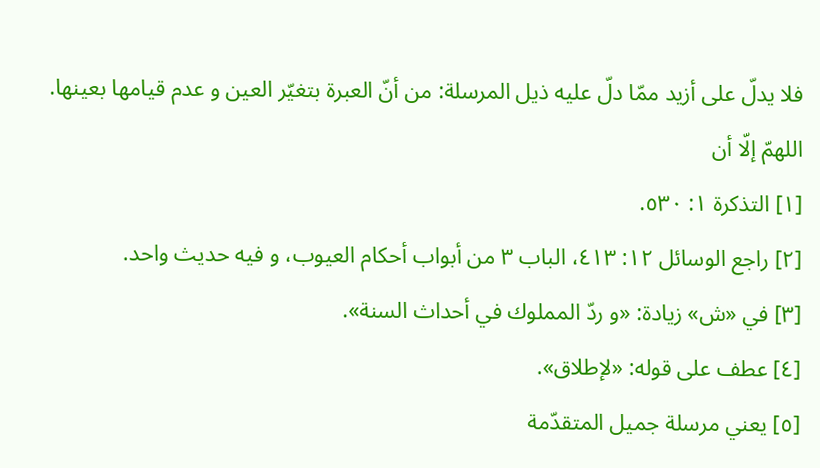فلا يدلّ على أزيد ممّا دلّ عليه ذيل المرسلة: من أنّ العبرة بتغيّر العين و عدم قيامها بعينها. اللهمّ إلّا أن
[١] التذكرة ١: ٥٣٠.
[٢] راجع الوسائل ١٢: ٤١٣، الباب ٣ من أبواب أحكام العيوب، و فيه حديث واحد.
[٣] في «ش» زيادة: «و ردّ المملوك في أحداث السنة».
[٤] عطف على قوله: «لإطلاق».
[٥] يعني مرسلة جميل المتقدّمة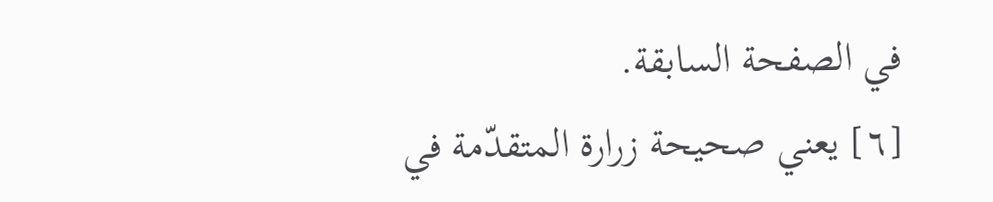في الصفحة السابقة.
[٦] يعني صحيحة زرارة المتقدّمة في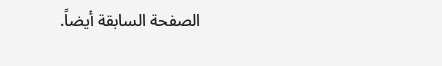الصفحة السابقة أيضاً.